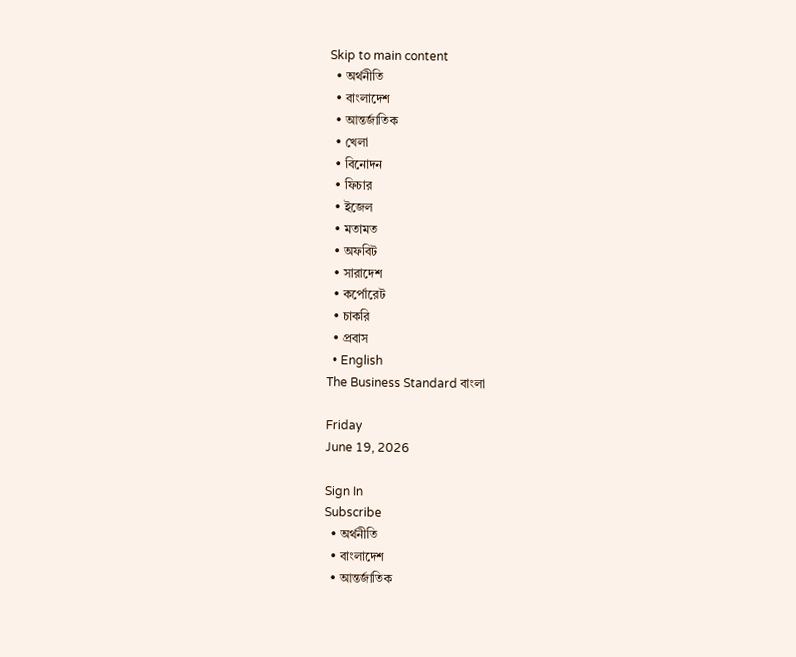Skip to main content
  • অর্থনীতি
  • বাংলাদেশ
  • আন্তর্জাতিক
  • খেলা
  • বিনোদন
  • ফিচার
  • ইজেল
  • মতামত
  • অফবিট
  • সারাদেশ
  • কর্পোরেট
  • চাকরি
  • প্রবাস
  • English
The Business Standard বাংলা

Friday
June 19, 2026

Sign In
Subscribe
  • অর্থনীতি
  • বাংলাদেশ
  • আন্তর্জাতিক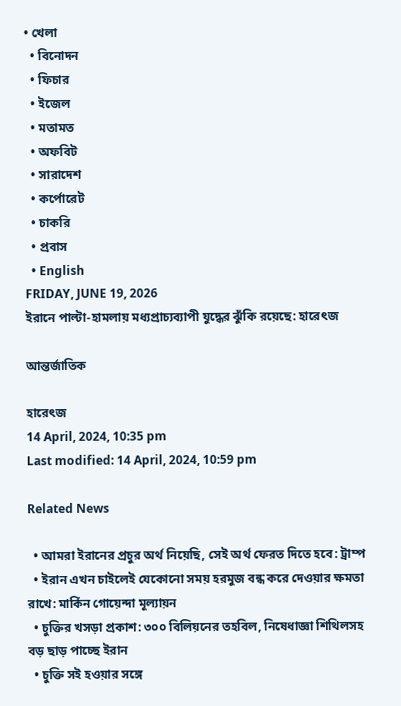• খেলা
  • বিনোদন
  • ফিচার
  • ইজেল
  • মতামত
  • অফবিট
  • সারাদেশ
  • কর্পোরেট
  • চাকরি
  • প্রবাস
  • English
FRIDAY, JUNE 19, 2026
ইরানে পাল্টা-হামলায় মধ্যপ্রাচ্যব্যাপী যুদ্ধের ঝুঁকি রয়েছে: হারেৎজ

আন্তর্জাতিক

হারেৎজ
14 April, 2024, 10:35 pm
Last modified: 14 April, 2024, 10:59 pm

Related News

  • আমরা ইরানের প্রচুর অর্থ নিয়েছি, সেই অর্থ ফেরত দিতে হবে: ট্রাম্প
  • ইরান এখন চাইলেই যেকোনো সময় হরমুজ বন্ধ করে দেওয়ার ক্ষমতা রাখে: মার্কিন গোয়েন্দা মূল্যায়ন
  • চুক্তির খসড়া প্রকাশ: ৩০০ বিলিয়নের তহবিল, নিষেধাজ্ঞা শিথিলসহ বড় ছাড় পাচ্ছে ইরান
  • চুক্তি সই হওয়ার সঙ্গে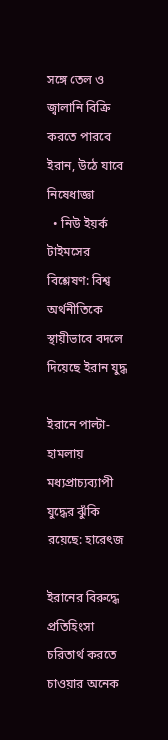সঙ্গে তেল ও জ্বালানি বিক্রি করতে পারবে ইরান, উঠে যাবে নিষেধাজ্ঞা
  • নিউ ইয়র্ক টাইমসের বিশ্লেষণ: বিশ্ব অর্থনীতিকে স্থায়ীভাবে বদলে দিয়েছে ইরান যুদ্ধ

ইরানে পাল্টা-হামলায় মধ্যপ্রাচ্যব্যাপী যুদ্ধের ঝুঁকি রয়েছে: হারেৎজ

ইরানের বিরুদ্ধে প্রতিহিংসা চরিতার্থ করতে চাওয়ার অনেক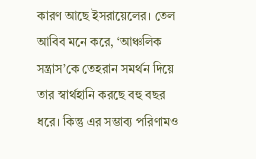কারণ আছে ইসরায়েলের। তেল আবিব মনে করে, ‘আঞ্চলিক সন্ত্রাস’কে তেহরান সমর্থন দিয়ে তার স্বার্থহানি করছে বহু বছর ধরে। কিন্তু এর সম্ভাব্য পরিণামও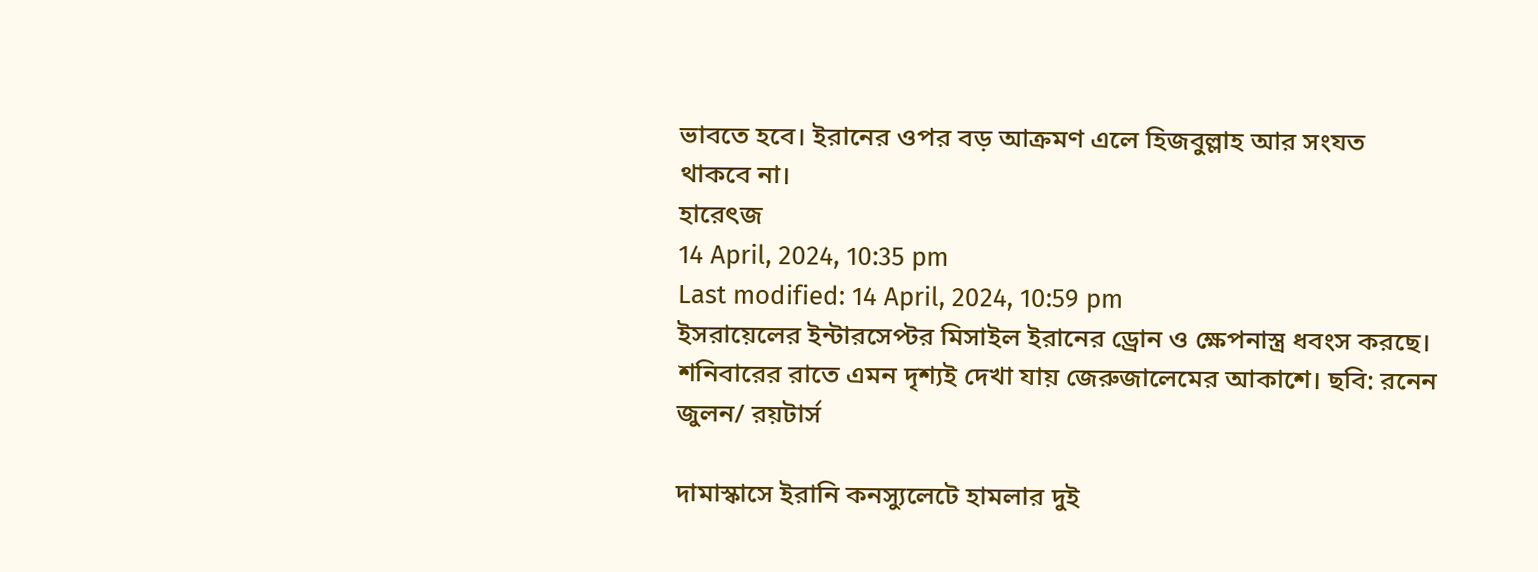ভাবতে হবে। ইরানের ওপর বড় আক্রমণ এলে হিজবুল্লাহ আর সংযত থাকবে না।
হারেৎজ
14 April, 2024, 10:35 pm
Last modified: 14 April, 2024, 10:59 pm
ইসরায়েলের ইন্টারসেপ্টর মিসাইল ইরানের ড্রোন ও ক্ষেপনাস্ত্র ধবংস করছে। শনিবারের রাতে এমন দৃশ্যই দেখা যায় জেরুজালেমের আকাশে। ছবি: রনেন জুলন/ রয়টার্স

দামাস্কাসে ইরানি কনস্যুলেটে হামলার দুই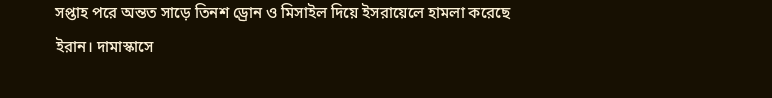সপ্তাহ পরে অন্তত সাড়ে তিনশ ড্রোন ও মিসাইল দিয়ে ইসরায়েলে হামলা করেছে ইরান। দামাস্কাসে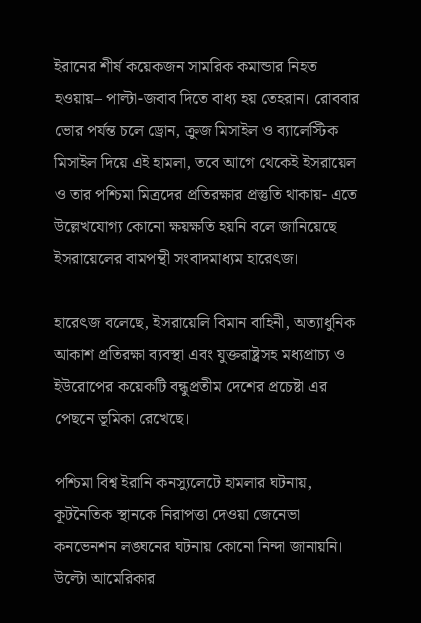ইরানের শীর্ষ কয়েকজন সামরিক কমান্ডার নিহত হওয়ায়– পাল্টা-জবাব দিতে বাধ্য হয় তেহরান। রোববার ভোর পর্যন্ত চলে ড্রোন, ক্রুজ মিসাইল ও ব্যালেস্টিক মিসাইল দিয়ে এই হামলা, তবে আগে থেকেই ইসরায়েল ও তার পশ্চিমা মিত্রদের প্রতিরক্ষার প্রস্তুতি থাকায়- এতে উল্লেখযোগ্য কোনো ক্ষয়ক্ষতি হয়নি বলে জানিয়েছে ইসরায়েলের বামপন্থী সংবাদমাধ্যম হারেৎজ।

হারেৎজ বলেছে, ইসরায়েলি বিমান বাহিনী, অত্যাধুনিক আকাশ প্রতিরক্ষা ব্যবস্থা এবং যুক্তরাষ্ট্রসহ মধ্যপ্রাচ্য ও ইউরোপের কয়েকটি বন্ধুপ্রতীম দেশের প্রচেষ্টা এর পেছনে ভূমিকা রেখেছে।

পশ্চিমা বিশ্ব ইরানি কনস্যুলেটে হামলার ঘটনায়, কূটনৈতিক স্থানকে নিরাপত্তা দেওয়া জেনেভা কনভেনশন লঙ্ঘনের ঘটনায় কোনো নিন্দা জানায়নি। উল্টো আমেরিকার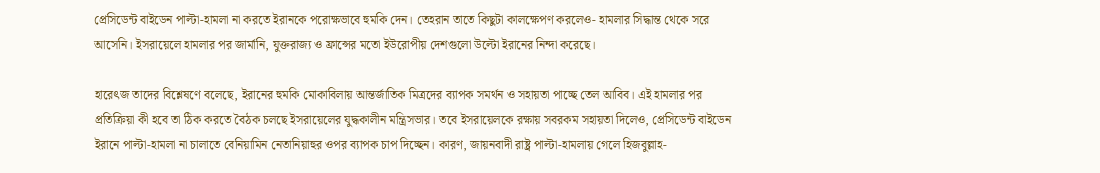প্রেসিডেন্ট বাইডেন পাল্টা-হামলা না করতে ইরানকে পরোক্ষভাবে হুমকি দেন। তেহরান তাতে কিছুটা কালক্ষেপণ করলেও- হামলার সিদ্ধান্ত থেকে সরে আসেনি। ইসরায়েলে হামলার পর জার্মানি, যুক্তরাজ্য ও ফ্রান্সের মতো ইউরোপীয় দেশগুলো উল্টো ইরানের নিন্দা করেছে।

হারেৎজ তাদের বিশ্লেষণে বলেছে, ইরানের হুমকি মোকাবিলায় আন্তর্জাতিক মিত্রদের ব্যাপক সমর্থন ও সহায়তা পাচ্ছে তেল আবিব। এই হামলার পর প্রতিক্রিয়া কী হবে তা ঠিক করতে বৈঠক চলছে ইসরায়েলের যুদ্ধকালীন মন্ত্রিসভার। তবে ইসরায়েলকে রক্ষায় সবরকম সহায়তা দিলেও, প্রেসিডেন্ট বাইডেন ইরানে পাল্টা-হামলা না চালাতে বেনিয়ামিন নেতানিয়াহুর ওপর ব্যাপক চাপ দিচ্ছেন। কারণ, জায়নবাদী রাষ্ট্র পাল্টা-হামলায় গেলে হিজবুল্লাহ-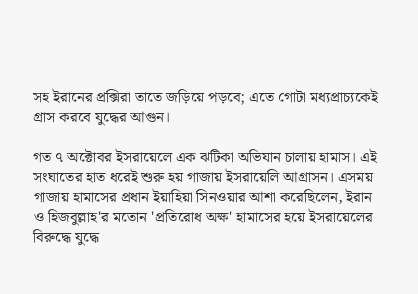সহ ইরানের প্রক্সিরা তাতে জড়িয়ে পড়বে; এতে গোটা মধ্যপ্রাচ্যকেই গ্রাস করবে যুদ্ধের আগুন।

গত ৭ অক্টোবর ইসরায়েলে এক ঝটিকা অভিযান চালায় হামাস। এই সংঘাতের হাত ধরেই শুরু হয় গাজায় ইসরায়েলি আগ্রাসন। এসময় গাজায় হামাসের প্রধান ইয়াহিয়া সিনওয়ার আশা করেছিলেন, ইরান ও হিজবুল্লাহ'র মতোন 'প্রতিরোধ অক্ষ' হামাসের হয়ে ইসরায়েলের বিরুদ্ধে যুদ্ধে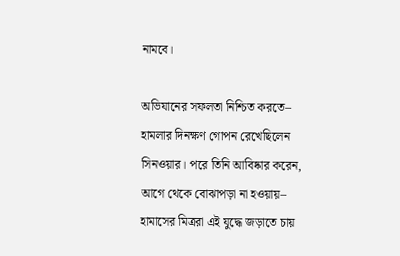নামবে।

অভিযানের সফলতা নিশ্চিত করতে– হামলার দিনক্ষণ গোপন রেখেছিলেন সিনওয়ার। পরে তিনি আবিষ্কার করেন, আগে থেকে বোঝাপড়া না হওয়ায়– হামাসের মিত্ররা এই যুদ্ধে জড়াতে চায়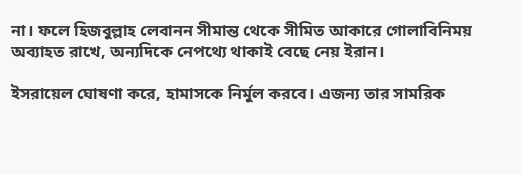না। ফলে হিজবুল্লাহ লেবানন সীমান্ত থেকে সীমিত আকারে গোলাবিনিময় অব্যাহত রাখে, অন্যদিকে নেপথ্যে থাকাই বেছে নেয় ইরান।

ইসরায়েল ঘোষণা করে, হামাসকে নির্মুল করবে। এজন্য তার সামরিক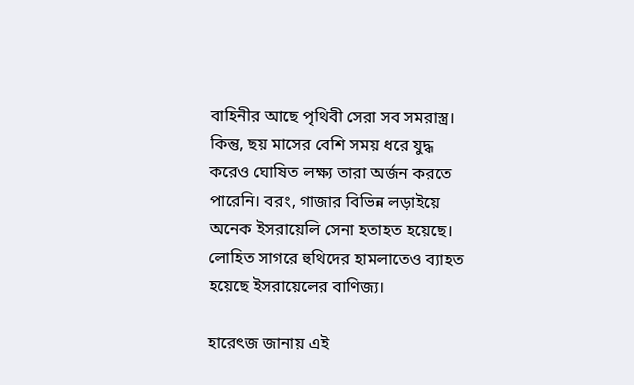বাহিনীর আছে পৃথিবী সেরা সব সমরাস্ত্র। কিন্তু, ছয় মাসের বেশি সময় ধরে যুদ্ধ করেও ঘোষিত লক্ষ্য তারা অর্জন করতে পারেনি। বরং, গাজার বিভিন্ন লড়াইয়ে অনেক ইসরায়েলি সেনা হতাহত হয়েছে। লোহিত সাগরে হুথিদের হামলাতেও ব্যাহত হয়েছে ইসরায়েলের বাণিজ্য।

হারেৎজ জানায় এই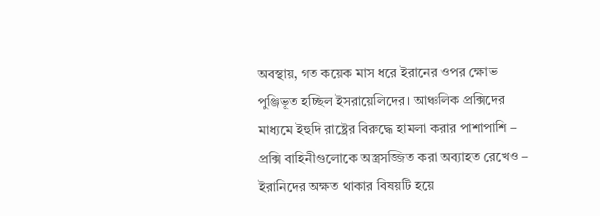অবস্থায়, গত কয়েক মাস ধরে ইরানের ওপর ক্ষোভ পুঞ্জিভূত হচ্ছিল ইসরায়েলিদের। আঞ্চলিক প্রক্সিদের মাধ্যমে ইহুদি রাষ্ট্রের বিরুদ্ধে হামলা করার পাশাপাশি – প্রক্সি বাহিনীগুলোকে অস্ত্রসজ্জিত করা অব্যাহত রেখেও – ইরানিদের অক্ষত থাকার বিষয়টি হয়ে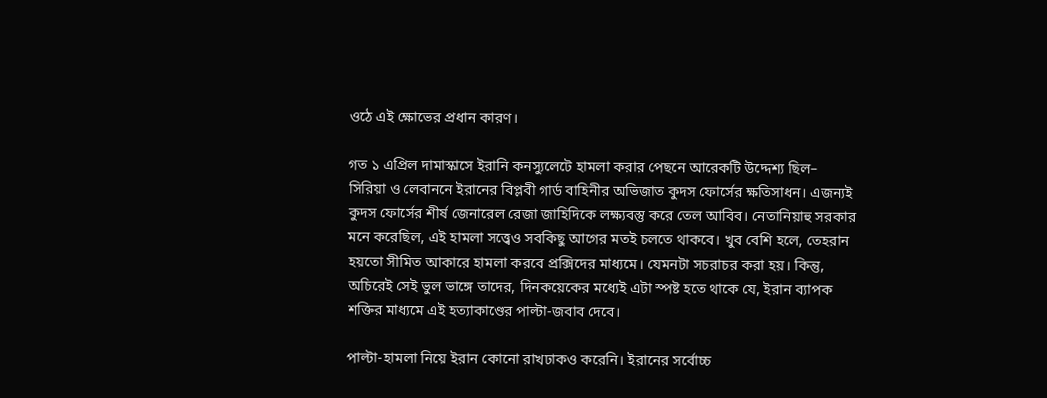ওঠে এই ক্ষোভের প্রধান কারণ।

গত ১ এপ্রিল দামাস্কাসে ইরানি কনস্যুলেটে হামলা করার পেছনে আরেকটি উদ্দেশ্য ছিল– সিরিয়া ও লেবাননে ইরানের বিপ্লবী গার্ড বাহিনীর অভিজাত কুদস ফোর্সের ক্ষতিসাধন। এজন্যই কুদস ফোর্সের শীর্ষ জেনারেল রেজা জাহিদিকে লক্ষ্যবস্তু করে তেল আবিব। নেতানিয়াহু সরকার মনে করেছিল, এই হামলা সত্ত্বেও সবকিছু আগের মতই চলতে থাকবে। খুব বেশি হলে, তেহরান হয়তো সীমিত আকারে হামলা করবে প্রক্সিদের মাধ্যমে। যেমনটা সচরাচর করা হয়। কিন্তু, অচিরেই সেই ভুল ভাঙ্গে তাদের, দিনকয়েকের মধ্যেই এটা স্পষ্ট হতে থাকে যে, ইরান ব্যাপক শক্তির মাধ্যমে এই হত্যাকাণ্ডের পাল্টা-জবাব দেবে।

পাল্টা-হামলা নিয়ে ইরান কোনো রাখঢাকও করেনি। ইরানের সর্বোচ্চ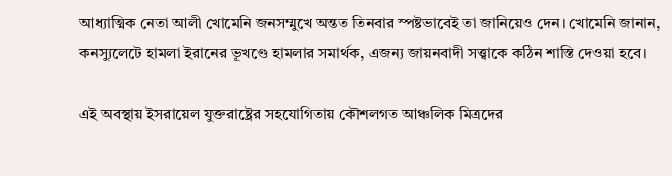আধ্যাত্মিক নেতা আলী খোমেনি জনসম্মুখে অন্তত তিনবার স্পষ্টভাবেই তা জানিয়েও দেন। খোমেনি জানান, কনস্যুলেটে হামলা ইরানের ভূখণ্ডে হামলার সমার্থক, এজন্য জায়নবাদী সত্ত্বাকে কঠিন শাস্তি দেওয়া হবে।

এই অবস্থায় ইসরায়েল যুক্তরাষ্ট্রের সহযোগিতায় কৌশলগত আঞ্চলিক মিত্রদের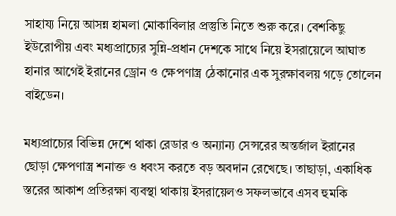সাহায্য নিয়ে আসন্ন হামলা মোকাবিলার প্রস্তুতি নিতে শুরু করে। বেশকিছু ইউরোপীয় এবং মধ্যপ্রাচ্যের সুন্নি-প্রধান দেশকে সাথে নিয়ে ইসরায়েলে আঘাত হানার আগেই ইরানের ড্রোন ও ক্ষেপণাস্ত্র ঠেকানোর এক সুরক্ষাবলয় গড়ে তোলেন বাইডেন।

মধ্যপ্রাচ্যের বিভিন্ন দেশে থাকা রেডার ও অন্যান্য সেন্সরের অন্তর্জাল ইরানের ছোড়া ক্ষেপণাস্ত্র শনাক্ত ও ধবংস করতে বড় অবদান রেখেছে। তাছাড়া, একাধিক স্তরের আকাশ প্রতিরক্ষা ব্যবস্থা থাকায় ইসরায়েলও সফলভাবে এসব হুমকি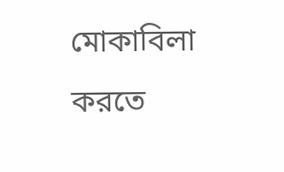মোকাবিলা করতে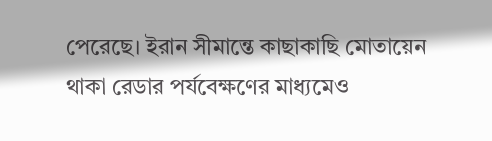পেরেছে। ইরান সীমান্তে কাছাকাছি মোতায়েন থাকা রেডার পর্যবেক্ষণের মাধ্যমেও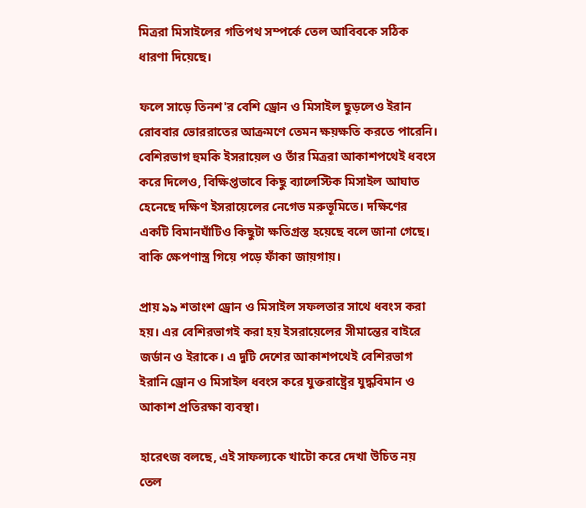মিত্ররা মিসাইলের গতিপথ সম্পর্কে তেল আবিবকে সঠিক ধারণা দিয়েছে।

ফলে সাড়ে তিনশ'র বেশি ড্রোন ও মিসাইল ছুড়লেও ইরান রোববার ভোররাতের আক্রমণে তেমন ক্ষয়ক্ষতি করতে পারেনি। বেশিরভাগ হুমকি ইসরায়েল ও তাঁর মিত্ররা আকাশপথেই ধবংস করে দিলেও, বিক্ষিপ্তভাবে কিছু ব্যালেস্টিক মিসাইল আঘাত হেনেছে দক্ষিণ ইসরায়েলের নেগেভ মরুভূমিতে। দক্ষিণের একটি বিমানঘাঁটিও কিছুটা ক্ষতিগ্রস্ত হয়েছে বলে জানা গেছে। বাকি ক্ষেপণাস্ত্র গিয়ে পড়ে ফাঁকা জায়গায়।

প্রায় ৯৯ শতাংশ ড্রোন ও মিসাইল সফলতার সাথে ধবংস করা হয়। এর বেশিরভাগই করা হয় ইসরায়েলের সীমান্তের বাইরে জর্ডান ও ইরাকে। এ দুটি দেশের আকাশপথেই বেশিরভাগ ইরানি ড্রোন ও মিসাইল ধবংস করে যুক্তরাষ্ট্রের যুদ্ধবিমান ও আকাশ প্রতিরক্ষা ব্যবস্থা।

হারেৎজ বলছে, এই সাফল্যকে খাটো করে দেখা উচিত নয় তেল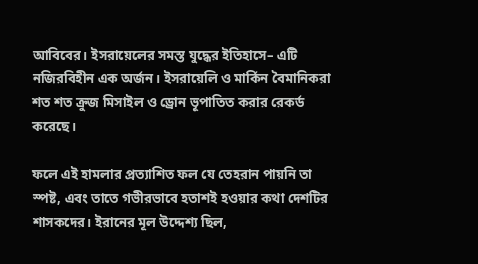আবিবের। ইসরায়েলের সমস্ত যুদ্ধের ইতিহাসে– এটি নজিরবিহীন এক অর্জন। ইসরায়েলি ও মার্কিন বৈমানিকরা শত শত ক্রুজ মিসাইল ও ড্রোন ভূপাতিত করার রেকর্ড করেছে।

ফলে এই হামলার প্রত্যাশিত ফল যে তেহরান পায়নি তা স্পষ্ট, এবং তাতে গভীরভাবে হতাশই হওয়ার কথা দেশটির শাসকদের। ইরানের মূল উদ্দেশ্য ছিল,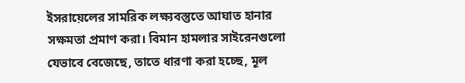ইসরায়েলের সামরিক লক্ষ্যবস্তুতে আঘাত হানার সক্ষমতা প্রমাণ করা। বিমান হামলার সাইরেনগুলো যেভাবে বেজেছে, তাতে ধারণা করা হচ্ছে, মূল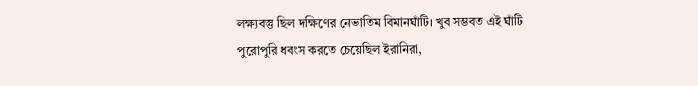লক্ষ্যবস্তু ছিল দক্ষিণের নেভাতিম বিমানঘাঁটি। খুব সম্ভবত এই ঘাঁটি পুরোপুরি ধবংস করতে চেয়েছিল ইরানিরা,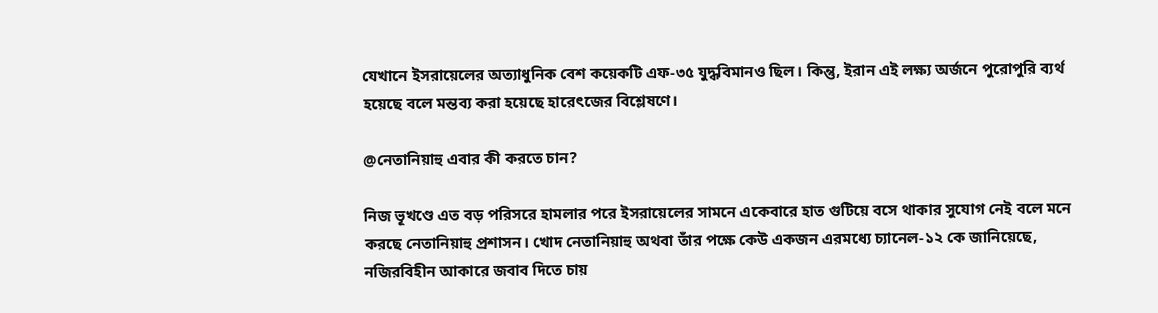যেখানে ইসরায়েলের অত্যাধুনিক বেশ কয়েকটি এফ-৩৫ যুদ্ধবিমানও ছিল। কিন্তু, ইরান এই লক্ষ্য অর্জনে পুরোপুরি ব্যর্থ হয়েছে বলে মন্তব্য করা হয়েছে হারেৎজের বিশ্লেষণে।

@নেতানিয়াহু এবার কী করতে চান?

নিজ ভূখণ্ডে এত বড় পরিসরে হামলার পরে ইসরায়েলের সামনে একেবারে হাত গুটিয়ে বসে থাকার সুযোগ নেই বলে মনে করছে নেতানিয়াহু প্রশাসন। খোদ নেতানিয়াহু অথবা তাঁর পক্ষে কেউ একজন এরমধ্যে চ্যানেল-১২ কে জানিয়েছে, নজিরবিহীন আকারে জবাব দিতে চায়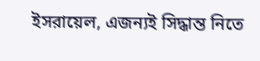ইসরায়েল, এজন্যই সিদ্ধান্ত নিতে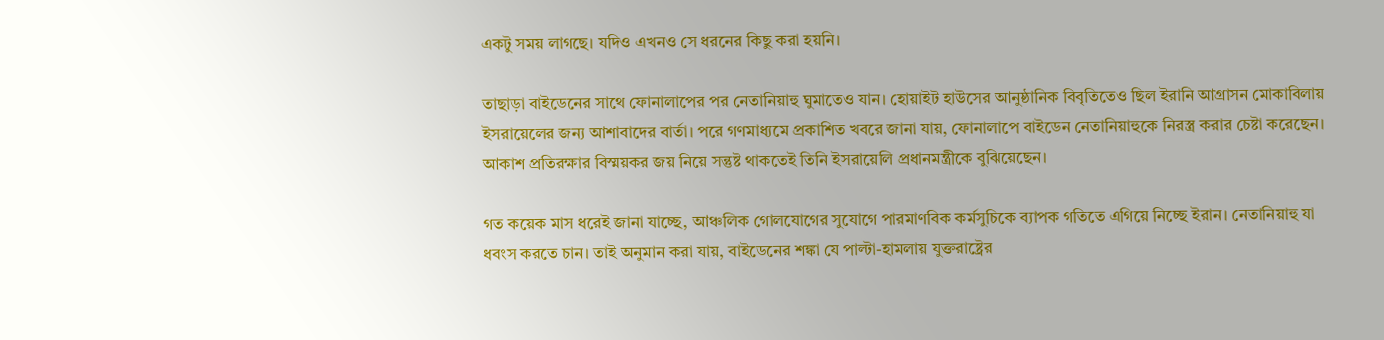একটু সময় লাগছে। যদিও এখনও সে ধরনের কিছু করা হয়নি।

তাছাড়া বাইডেনের সাথে ফোনালাপের পর নেতানিয়াহু ঘুমাতেও যান। হোয়াইট হাউসের আনুষ্ঠানিক বিবৃতিতেও ছিল ইরানি আগ্রাসন মোকাবিলায় ইসরায়েলের জন্য আশাবাদের বার্তা। পরে গণমাধ্যমে প্রকাশিত খবরে জানা যায়, ফোনালাপে বাইডেন নেতানিয়াহুকে নিরস্ত্র করার চেষ্টা করেছেন। আকাশ প্রতিরক্ষার বিস্ময়কর জয় নিয়ে সন্তুষ্ট থাকতেই তিনি ইসরায়েলি প্রধানমন্ত্রীকে বুঝিয়েছেন।

গত কয়েক মাস ধরেই জানা যাচ্ছে, আঞ্চলিক গোলযোগের সুযোগে পারমাণবিক কর্মসুচিকে ব্যাপক গতিতে এগিয়ে নিচ্ছে ইরান। নেতানিয়াহু যা ধবংস করতে চান। তাই অনুমান করা যায়, বাইডেনের শঙ্কা যে পাল্টা-হামলায় যুক্তরাষ্ট্রের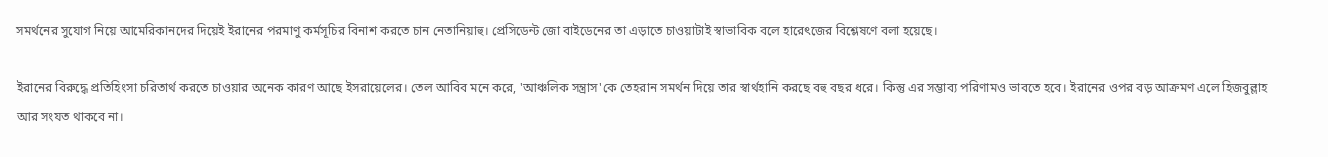সমর্থনের সুযোগ নিয়ে আমেরিকানদের দিয়েই ইরানের পরমাণু কর্মসূচির বিনাশ করতে চান নেতানিয়াহু। প্রেসিডেন্ট জো বাইডেনের তা এড়াতে চাওয়াটাই স্বাভাবিক বলে হারেৎজের বিশ্লেষণে বলা হয়েছে।

ইরানের বিরুদ্ধে প্রতিহিংসা চরিতার্থ করতে চাওয়ার অনেক কারণ আছে ইসরায়েলের। তেল আবিব মনে করে, 'আঞ্চলিক সন্ত্রাস'কে তেহরান সমর্থন দিয়ে তার স্বার্থহানি করছে বহু বছর ধরে। কিন্তু এর সম্ভাব্য পরিণামও ভাবতে হবে। ইরানের ওপর বড় আক্রমণ এলে হিজবুল্লাহ আর সংযত থাকবে না।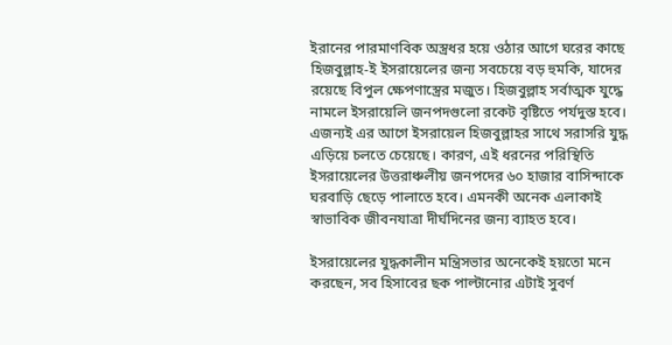ইরানের পারমাণবিক অস্ত্রধর হয়ে ওঠার আগে ঘরের কাছে হিজবুল্লাহ-ই ইসরায়েলের জন্য সবচেয়ে বড় হুমকি, যাদের রয়েছে বিপুল ক্ষেপণাস্ত্রের মজুত। হিজবুল্লাহ সর্বাত্মক যুদ্ধে নামলে ইসরায়েলি জনপদগুলো রকেট বৃষ্টিতে পর্যদুস্ত হবে। এজন্যই এর আগে ইসরায়েল হিজবুল্লাহর সাথে সরাসরি যুদ্ধ এড়িয়ে চলতে চেয়েছে। কারণ, এই ধরনের পরিস্থিতি ইসরায়েলের উত্তরাঞ্চলীয় জনপদের ৬০ হাজার বাসিন্দাকে ঘরবাড়ি ছেড়ে পালাতে হবে। এমনকী অনেক এলাকাই স্বাভাবিক জীবনযাত্রা দীর্ঘদিনের জন্য ব্যাহত হবে।

ইসরায়েলের যুদ্ধকালীন মন্ত্রিসভার অনেকেই হয়তো মনে করছেন, সব হিসাবের ছক পাল্টানোর এটাই সুবর্ণ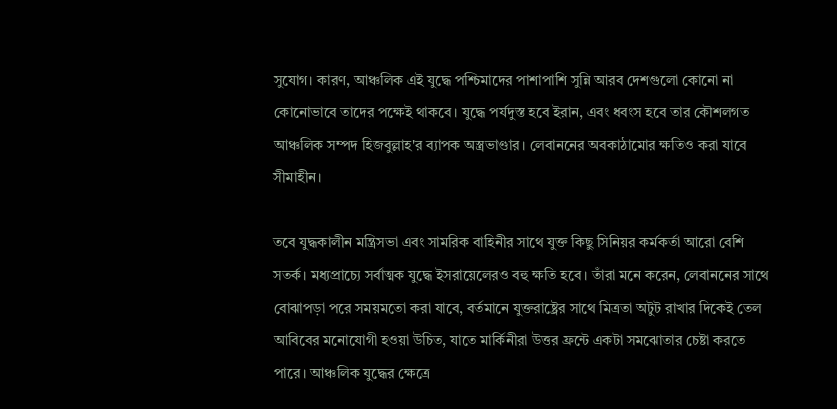সুযোগ। কারণ, আঞ্চলিক এই যুদ্ধে পশ্চিমাদের পাশাপাশি সুন্নি আরব দেশগুলো কোনো না কোনোভাবে তাদের পক্ষেই থাকবে। যুদ্ধে পর্যদুস্ত হবে ইরান, এবং ধবংস হবে তার কৌশলগত আঞ্চলিক সম্পদ হিজবুল্লাহ'র ব্যাপক অস্ত্রভাণ্ডার। লেবাননের অবকাঠামোর ক্ষতিও করা যাবে সীমাহীন।

তবে যুদ্ধকালীন মন্ত্রিসভা এবং সামরিক বাহিনীর সাথে যুক্ত কিছু সিনিয়র কর্মকর্তা আরো বেশি সতর্ক। মধ্যপ্রাচ্যে সর্বাত্মক যুদ্ধে ইসরায়েলেরও বহু ক্ষতি হবে। তাঁরা মনে করেন, লেবাননের সাথে বোঝাপড়া পরে সময়মতো করা যাবে, বর্তমানে যুক্তরাষ্ট্রের সাথে মিত্রতা অটুট রাখার দিকেই তেল আবিবের মনোযোগী হওয়া উচিত, যাতে মার্কিনীরা উত্তর ফ্রন্টে একটা সমঝোতার চেষ্টা করতে পারে। আঞ্চলিক যুদ্ধের ক্ষেত্রে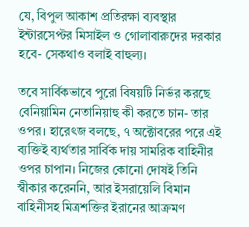যে, বিপুল আকাশ প্রতিরক্ষা ব্যবস্থার ইন্টারসেপ্টর মিসাইল ও গোলাবারুদের দরকার হবে- সেকথাও বলাই বাহুল্য।

তবে সার্বিকভাবে পুরো বিষয়টি নির্ভর করছে বেনিয়ামিন নেতানিয়াহু কী করতে চান- তার ওপর। হারেৎজ বলছে, ৭ অক্টোবরের পরে এই ব্যক্তিই ব্যর্থতার সার্বিক দায় সামরিক বাহিনীর ওপর চাপান। নিজের কোনো দোষই তিনি স্বীকার করেননি, আর ইসরায়েলি বিমান বাহিনীসহ মিত্রশক্তির ইরানের আক্রমণ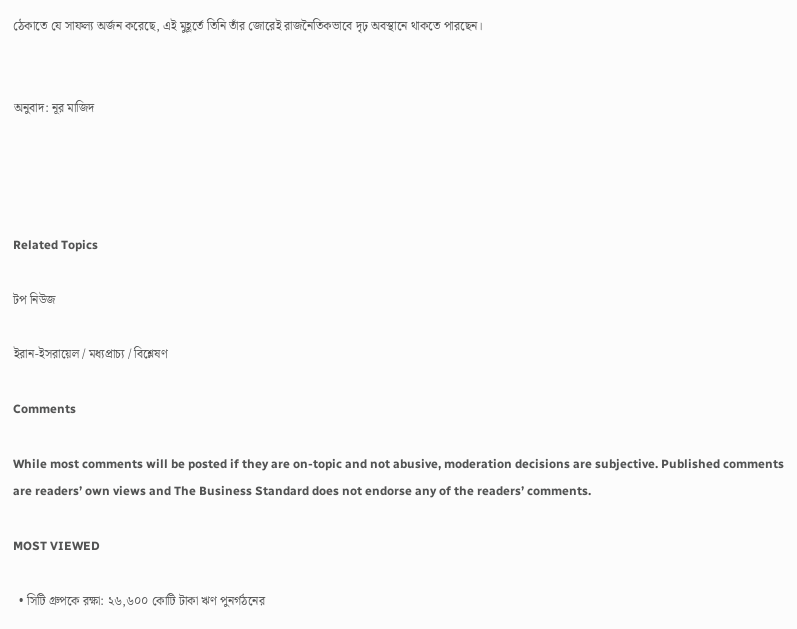ঠেকাতে যে সাফল্য অর্জন করেছে, এই মুহূর্তে তিনি তাঁর জোরেই রাজনৈতিকভাবে দৃঢ় অবস্থানে থাকতে পারছেন।


অনুবাদ: নূর মাজিদ




Related Topics

টপ নিউজ

ইরান-ইসরায়েল / মধ্যপ্রাচ্য / বিশ্লেষণ

Comments

While most comments will be posted if they are on-topic and not abusive, moderation decisions are subjective. Published comments are readers’ own views and The Business Standard does not endorse any of the readers’ comments.

MOST VIEWED

  • সিটি গ্রুপকে রক্ষা: ২৬,৬০০ কোটি টাকা ঋণ পুনর্গঠনের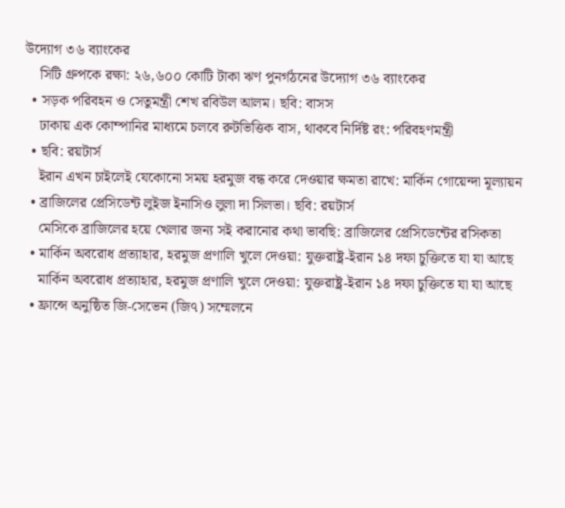উদ্যোগ ৩৬ ব্যাংকের
    সিটি গ্রুপকে রক্ষা: ২৬,৬০০ কোটি টাকা ঋণ পুনর্গঠনের উদ্যোগ ৩৬ ব্যাংকের
  • সড়ক পরিবহন ও সেতুমন্ত্রী শেখ রবিউল আলম। ছবি: বাসস
    ঢাকায় এক কোম্পানির মাধ্যমে চলবে রুটভিত্তিক বাস, থাকবে নির্দিষ্ট রং: পরিবহণমন্ত্রী
  • ছবি: রয়টার্স
    ইরান এখন চাইলেই যেকোনো সময় হরমুজ বন্ধ করে দেওয়ার ক্ষমতা রাখে: মার্কিন গোয়েন্দা মূল্যায়ন
  • ব্রাজিলের প্রেসিডেন্ট লুইজ ইনাসিও লুলা দা সিলভা। ছবি: রয়টার্স
    মেসিকে ব্রাজিলের হয়ে খেলার জন্য সই করানোর কথা ভাবছি: ব্রাজিলের প্রেসিডেন্টের রসিকতা
  • মার্কিন অবরোধ প্রত্যাহার, হরমুজ প্রণালি খুলে দেওয়া: যুক্তরাষ্ট্র-ইরান ১৪ দফা চুক্তিতে যা যা আছে
    মার্কিন অবরোধ প্রত্যাহার, হরমুজ প্রণালি খুলে দেওয়া: যুক্তরাষ্ট্র-ইরান ১৪ দফা চুক্তিতে যা যা আছে
  • ফ্রান্সে অনুষ্ঠিত জি-সেভেন (জি৭) সম্মেলনে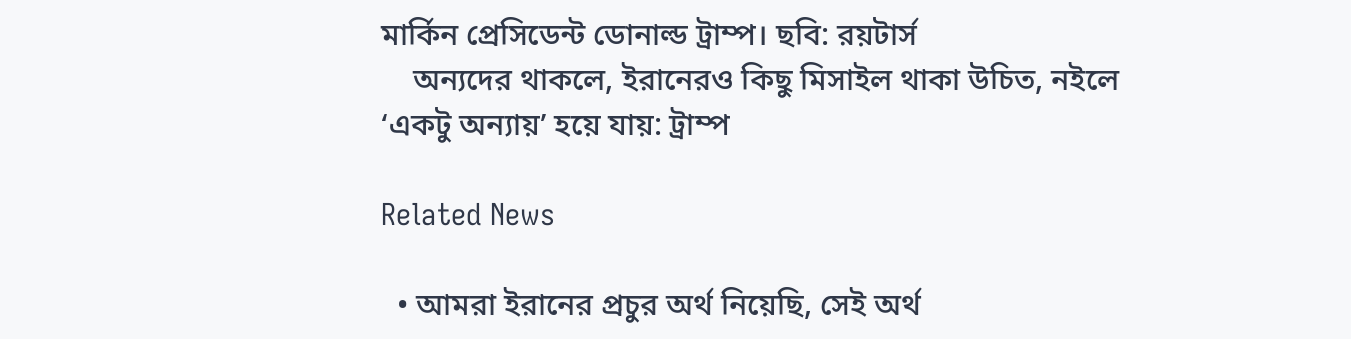মার্কিন প্রেসিডেন্ট ডোনাল্ড ট্রাম্প। ছবি: রয়টার্স
    অন্যদের থাকলে, ইরানেরও কিছু মিসাইল থাকা উচিত, নইলে ‘একটু অন্যায়’ হয়ে যায়: ট্রাম্প

Related News

  • আমরা ইরানের প্রচুর অর্থ নিয়েছি, সেই অর্থ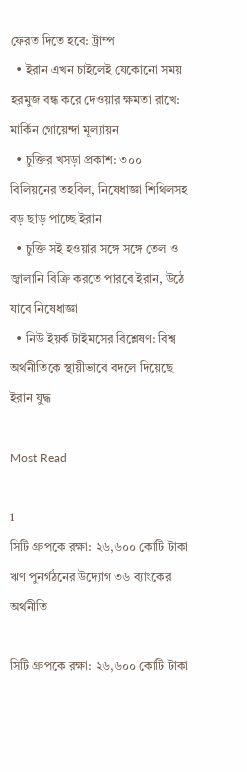ফেরত দিতে হবে: ট্রাম্প
  • ইরান এখন চাইলেই যেকোনো সময় হরমুজ বন্ধ করে দেওয়ার ক্ষমতা রাখে: মার্কিন গোয়েন্দা মূল্যায়ন
  • চুক্তির খসড়া প্রকাশ: ৩০০ বিলিয়নের তহবিল, নিষেধাজ্ঞা শিথিলসহ বড় ছাড় পাচ্ছে ইরান
  • চুক্তি সই হওয়ার সঙ্গে সঙ্গে তেল ও জ্বালানি বিক্রি করতে পারবে ইরান, উঠে যাবে নিষেধাজ্ঞা
  • নিউ ইয়র্ক টাইমসের বিশ্লেষণ: বিশ্ব অর্থনীতিকে স্থায়ীভাবে বদলে দিয়েছে ইরান যুদ্ধ

Most Read

1
সিটি গ্রুপকে রক্ষা: ২৬,৬০০ কোটি টাকা ঋণ পুনর্গঠনের উদ্যোগ ৩৬ ব্যাংকের
অর্থনীতি

সিটি গ্রুপকে রক্ষা: ২৬,৬০০ কোটি টাকা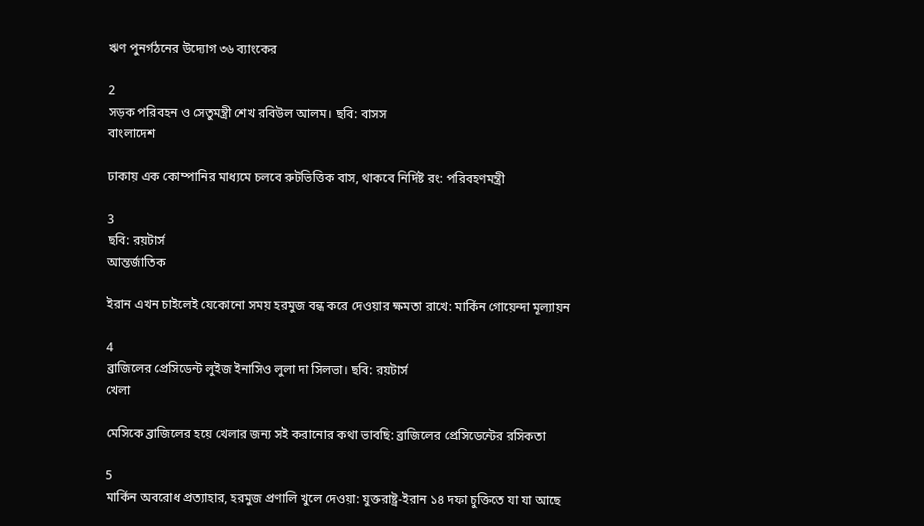ঋণ পুনর্গঠনের উদ্যোগ ৩৬ ব্যাংকের

2
সড়ক পরিবহন ও সেতুমন্ত্রী শেখ রবিউল আলম। ছবি: বাসস
বাংলাদেশ

ঢাকায় এক কোম্পানির মাধ্যমে চলবে রুটভিত্তিক বাস, থাকবে নির্দিষ্ট রং: পরিবহণমন্ত্রী

3
ছবি: রয়টার্স
আন্তর্জাতিক

ইরান এখন চাইলেই যেকোনো সময় হরমুজ বন্ধ করে দেওয়ার ক্ষমতা রাখে: মার্কিন গোয়েন্দা মূল্যায়ন

4
ব্রাজিলের প্রেসিডেন্ট লুইজ ইনাসিও লুলা দা সিলভা। ছবি: রয়টার্স
খেলা

মেসিকে ব্রাজিলের হয়ে খেলার জন্য সই করানোর কথা ভাবছি: ব্রাজিলের প্রেসিডেন্টের রসিকতা

5
মার্কিন অবরোধ প্রত্যাহার, হরমুজ প্রণালি খুলে দেওয়া: যুক্তরাষ্ট্র-ইরান ১৪ দফা চুক্তিতে যা যা আছে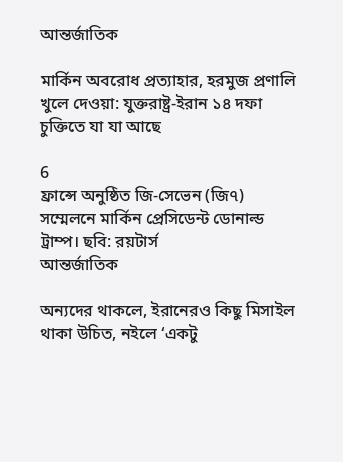আন্তর্জাতিক

মার্কিন অবরোধ প্রত্যাহার, হরমুজ প্রণালি খুলে দেওয়া: যুক্তরাষ্ট্র-ইরান ১৪ দফা চুক্তিতে যা যা আছে

6
ফ্রান্সে অনুষ্ঠিত জি-সেভেন (জি৭) সম্মেলনে মার্কিন প্রেসিডেন্ট ডোনাল্ড ট্রাম্প। ছবি: রয়টার্স
আন্তর্জাতিক

অন্যদের থাকলে, ইরানেরও কিছু মিসাইল থাকা উচিত, নইলে ‘একটু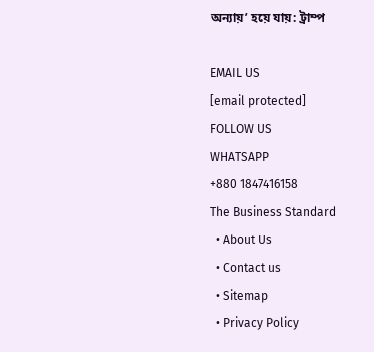অন্যায়’ হয়ে যায়: ট্রাম্প

EMAIL US
[email protected]
FOLLOW US
WHATSAPP
+880 1847416158
The Business Standard
  • About Us
  • Contact us
  • Sitemap
  • Privacy Policy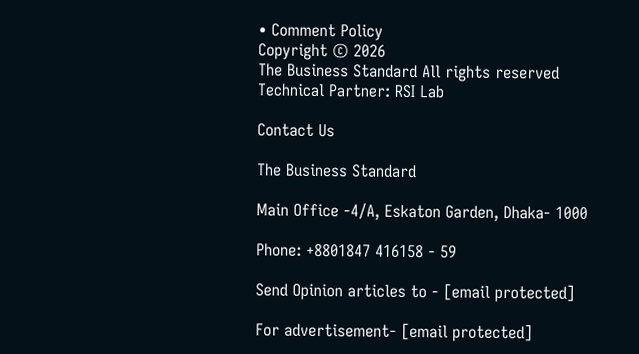• Comment Policy
Copyright © 2026
The Business Standard All rights reserved
Technical Partner: RSI Lab

Contact Us

The Business Standard

Main Office -4/A, Eskaton Garden, Dhaka- 1000

Phone: +8801847 416158 - 59

Send Opinion articles to - [email protected]

For advertisement- [email protected]